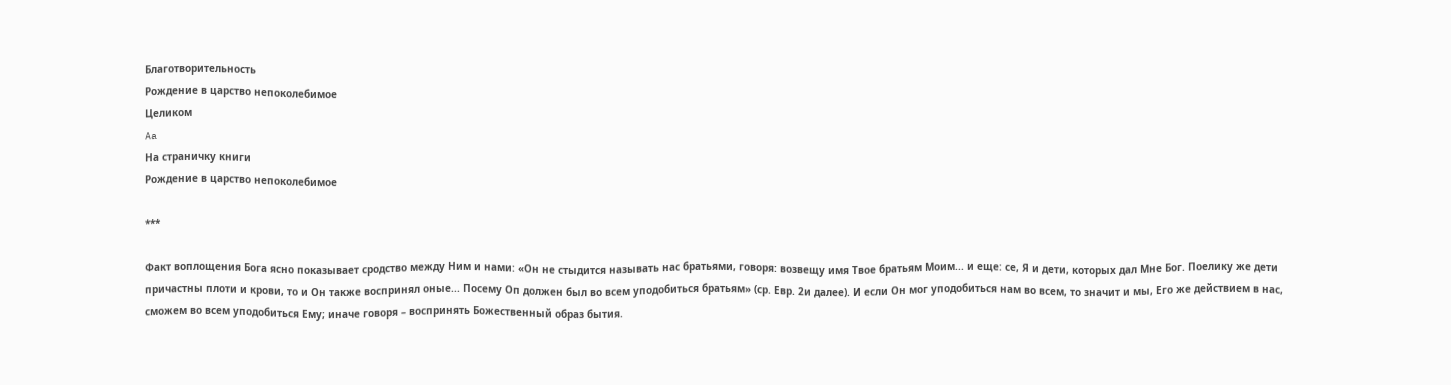Благотворительность
Рождение в царство непоколебимое
Целиком
Aa
На страничку книги
Рождение в царство непоколебимое

***

Факт воплощения Бога ясно показывает сродство между Ним и нами: «Он не стыдится называть нас братьями, говоря: возвещу имя Твое братьям Моим... и еще: се, Я и дети, которых дал Мне Бог. Поелику же дети причастны плоти и крови, то и Он также воспринял оные... Посему Оп должен был во всем уподобиться братьям» (ср. Евр. 2и далее). И если Он мог уподобиться нам во всем, то значит и мы, Его же действием в нас, сможем во всем уподобиться Ему; иначе говоря – воспринять Божественный образ бытия.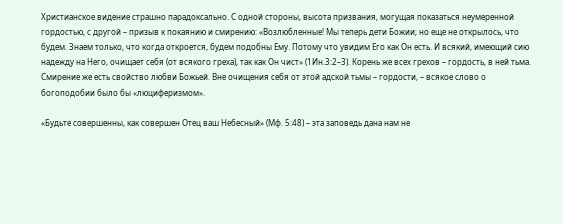Христианское видение страшно парадоксально. С одной стороны, высота призвания, могущая показаться неумеренной гордостью, с другой – призыв к покаянию и смирению: «Возлюбленные! Мы теперь дети Божии; но еще не открылось, что будем. Знаем только, что когда откроется, будем подобны Ему. Потому что увидим Его как Он есть. И всякий, имеющий сию надежду на Него, очищает себя (от всякого греха), так как Он чист» (1Ин.3:2–3). Корень же всех грехов – гордость, в ней тьма. Смирение же есть свойство любви Божьей. Вне очищения себя от этой адской тьмы – гордости, – всякое слово о богоподобии было бы «люциферизмом».

«Будьте совершенны, как совершен Отец ваш Небесный» (Мф. 5:48) – эта заповедь дана нам не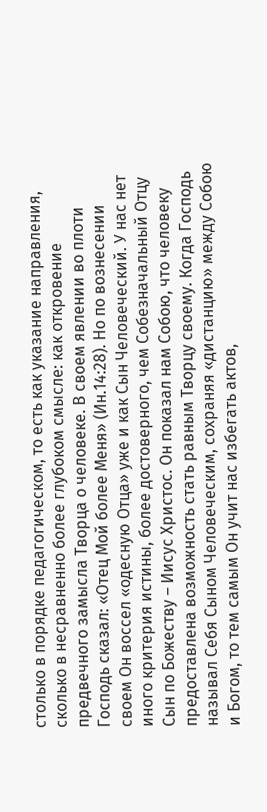столько в порядке педагогическом, то есть как указание направления, сколько в несравненно более глубоком смысле: как откровение предвечного замысла Творца о человеке. В своем явлении во плоти Господь сказал: «Отец Мой более Меня» (Ин.14:28). Но по вознесении своем Он воссел «одесную Отца» уже и как Сын Человеческий. У нас нет иного критерия истины, более достоверного, чем Собезначальный Отцу Сын по Божеству – Иисус Христос. Он показал нам Собою, что человеку предоставлена возможность стать равным Творцу своему. Когда Господь называл Себя Сыном Человеческим, сохраняя «дистанцию» между Собою и Богом, то тем самым Он учит нас избегать актов,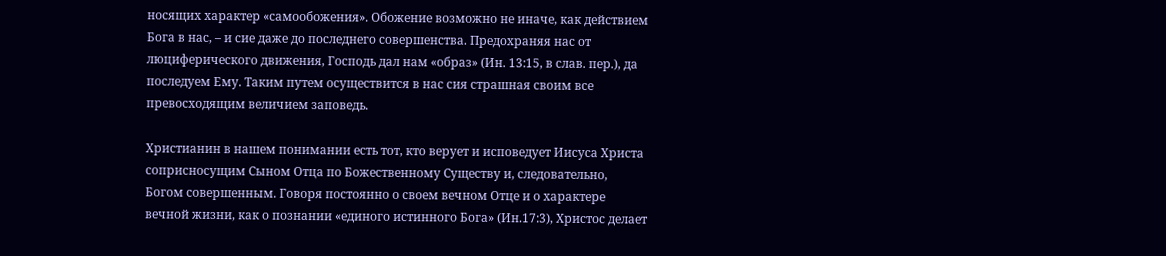носящих характер «самообожения». Обожение возможно не иначе, как действием Бога в нас, – и сие даже до последнего совершенства. Предохраняя нас от люциферического движения, Господь дал нам «образ» (Ин. 13:15, в слав. пер.), да последуем Ему. Таким путем осуществится в нас сия страшная своим все превосходящим величием заповедь.

Христианин в нашем понимании есть тот, кто верует и исповедует Иисуса Христа соприсносущим Сыном Отца по Божественному Существу и, следовательно, Богом совершенным. Говоря постоянно о своем вечном Отце и о характере вечной жизни, как о познании «единого истинного Бога» (Ин.17:3), Христос делает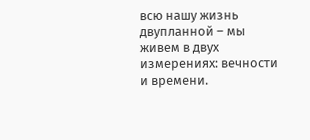всю нашу жизнь двупланной – мы живем в двух измерениях: вечности и времени.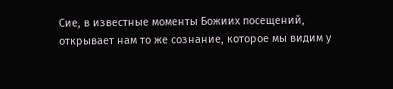Сие, в известные моменты Божиих посещений, открывает нам то же сознание, которое мы видим у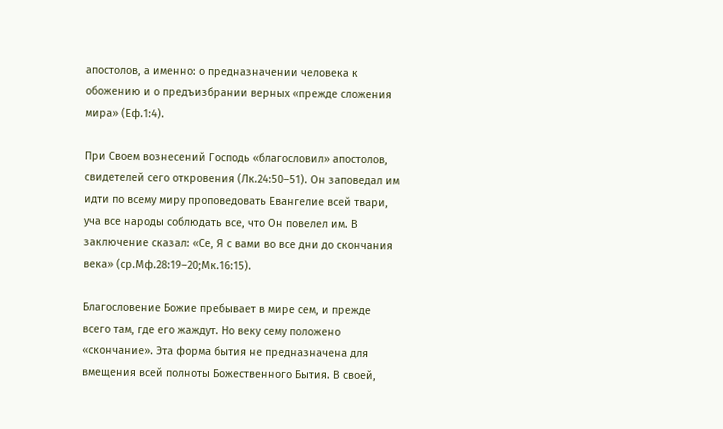апостолов, а именно: о предназначении человека к обожению и о предъизбрании верных «прежде сложения мира» (Еф.1:4).

При Своем вознесений Господь «благословил» апостолов, свидетелей сего откровения (Лк.24:50–51). Он заповедал им идти по всему миру проповедовать Евангелие всей твари, уча все народы соблюдать все, что Он повелел им. В заключение сказал: «Се, Я с вами во все дни до скончания века» (ср.Мф.28:19–20;Мк.16:15).

Благословение Божие пребывает в мире сем, и прежде всего там, где его жаждут. Но веку сему положено «скончание». Эта форма бытия не предназначена для вмещения всей полноты Божественного Бытия. В своей,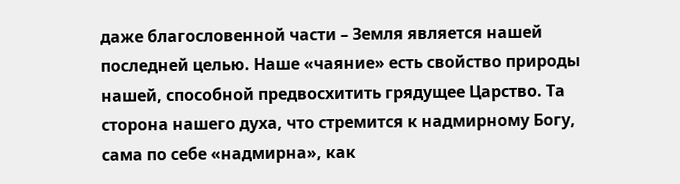даже благословенной части – Земля является нашей последней целью. Наше «чаяние» есть свойство природы нашей, способной предвосхитить грядущее Царство. Та сторона нашего духа, что стремится к надмирному Богу, сама по себе «надмирна», как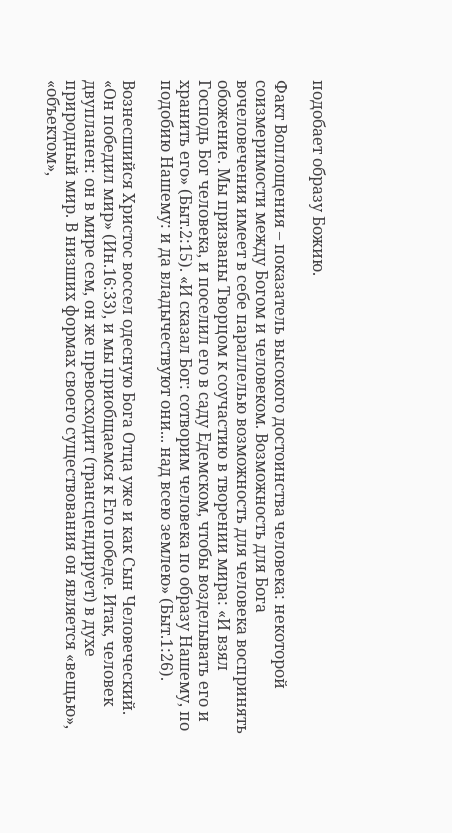подобает образу Божию.

Факт Воплощения – показатель высокого достоинства человека: некоторой соизмеримости между Богом и человеком. Возможность для Бога вочеловечения имеет в себе параллелью возможность для человека воспринять обожение. Мы призваны Творцом к соучастию в творении мира: «И взял Господь Бог человека, и поселил его в саду Едемском, чтобы возделывать его и хранить его» (Быт.2:15). «И сказал Бог: сотворим человека по образу Нашему, по подобию Нашему: и да владычествуют они... над всею землею» (Быт.1:26).

Вознесшийся Христос воссел одесную Бога Отца уже и как Сын Человеческий. «Он победил мир» (Ин.16:33), и мы приобщаемся к Его победе. Итак, человек двупланен: он в мире сем, он же превосходит (трансцендирует) в духе природный мир. В низших формах своего существования он является «вещью», «объектом»,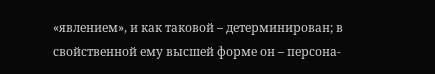«явлением», и как таковой – детерминирован; в свойственной ему высшей форме он – персона-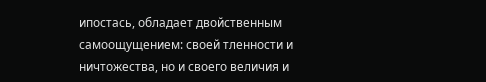ипостась, обладает двойственным самоощущением: своей тленности и ничтожества, но и своего величия и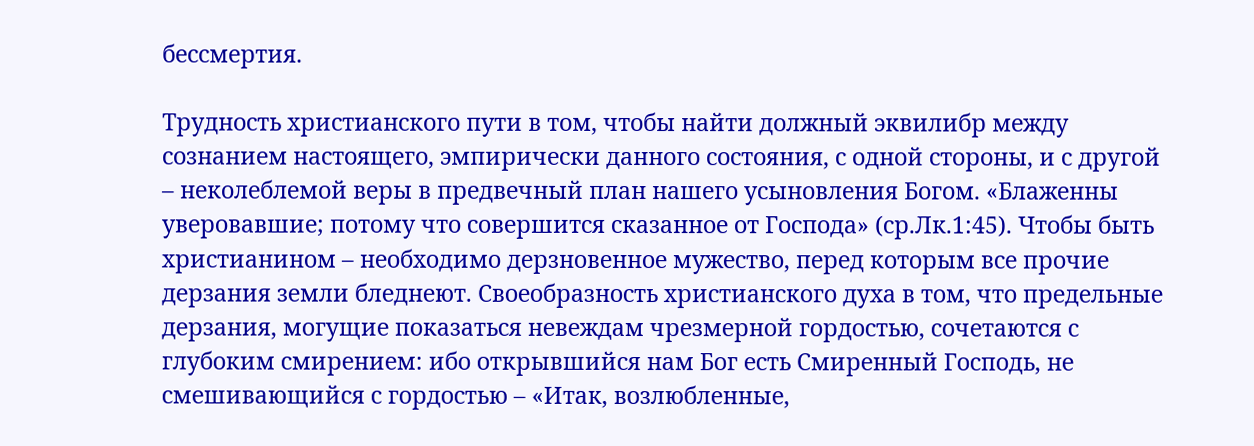бессмертия.

Трудность христианского пути в том, чтобы найти должный эквилибр между сознанием настоящего, эмпирически данного состояния, с одной стороны, и с другой – неколеблемой веры в предвечный план нашего усыновления Богом. «Блаженны уверовавшие; потому что совершится сказанное от Господа» (ср.Лк.1:45). Чтобы быть христианином – необходимо дерзновенное мужество, перед которым все прочие дерзания земли бледнеют. Своеобразность христианского духа в том, что предельные дерзания, могущие показаться невеждам чрезмерной гордостью, сочетаются с глубоким смирением: ибо открывшийся нам Бог есть Смиренный Господь, не смешивающийся с гордостью – «Итак, возлюбленные,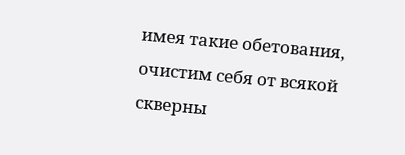имея такие обетования, очистим себя от всякой скверны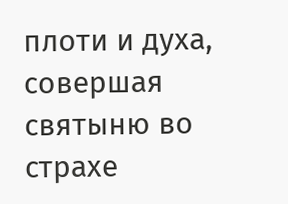плоти и духа, совершая святыню во страхе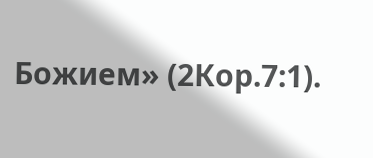Божием» (2Кор.7:1).